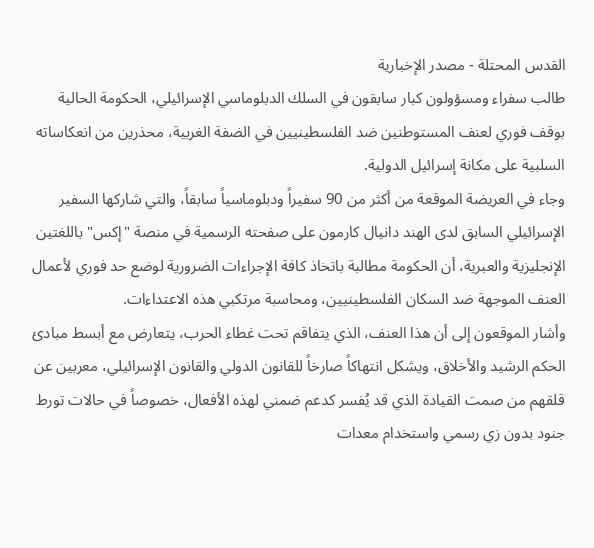القدس المحتلة - مصدر الإخبارية
طالب سفراء ومسؤولون كبار سابقون في السلك الدبلوماسي الإسرائيلي، الحكومة الحالية بوقف فوري لعنف المستوطنين ضد الفلسطينيين في الضفة الغربية، محذرين من انعكاساته السلبية على مكانة إسرائيل الدولية.
وجاء في العريضة الموقعة من أكثر من 90 سفيراً ودبلوماسياً سابقاً، والتي شاركها السفير الإسرائيلي السابق لدى الهند دانيال كارمون على صفحته الرسمية في منصة "إكس" باللغتين الإنجليزية والعبرية، أن الحكومة مطالبة باتخاذ كافة الإجراءات الضرورية لوضع حد فوري لأعمال العنف الموجهة ضد السكان الفلسطينيين، ومحاسبة مرتكبي هذه الاعتداءات.
وأشار الموقعون إلى أن هذا العنف، الذي يتفاقم تحت غطاء الحرب، يتعارض مع أبسط مبادئ الحكم الرشيد والأخلاق، ويشكل انتهاكاً صارخاً للقانون الدولي والقانون الإسرائيلي، معربين عن قلقهم من صمت القيادة الذي قد يُفسر كدعم ضمني لهذه الأفعال، خصوصاً في حالات تورط جنود بدون زي رسمي واستخدام معدات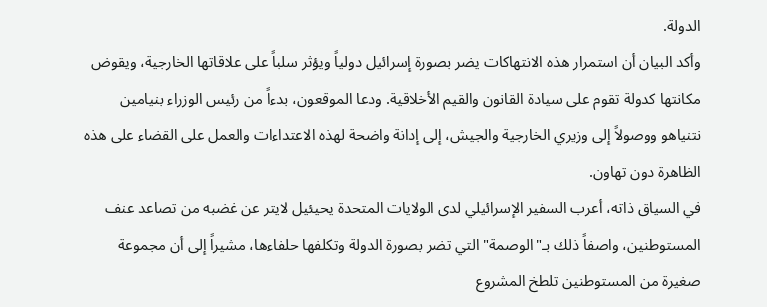الدولة.
وأكد البيان أن استمرار هذه الانتهاكات يضر بصورة إسرائيل دولياً ويؤثر سلباً على علاقاتها الخارجية، ويقوض مكانتها كدولة تقوم على سيادة القانون والقيم الأخلاقية. ودعا الموقعون، بدءاً من رئيس الوزراء بنيامين نتنياهو ووصولاً إلى وزيري الخارجية والجيش، إلى إدانة واضحة لهذه الاعتداءات والعمل على القضاء على هذه الظاهرة دون تهاون.
في السياق ذاته، أعرب السفير الإسرائيلي لدى الولايات المتحدة يحيئيل لايتر عن غضبه من تصاعد عنف المستوطنين، واصفاً ذلك بـ"الوصمة" التي تضر بصورة الدولة وتكلفها حلفاءها، مشيراً إلى أن مجموعة صغيرة من المستوطنين تلطخ المشروع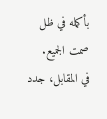بأكمله في ظل صمت الجميع.
في المقابل، جدد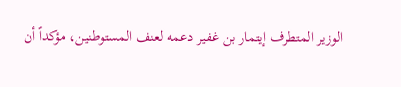الوزير المتطرف إيتمار بن غفير دعمه لعنف المستوطنين، مؤكداً أن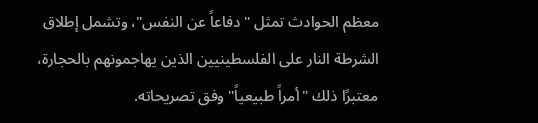معظم الحوادث تمثل "دفاعاً عن النفس"، وتشمل إطلاق الشرطة النار على الفلسطينيين الذين يهاجمونهم بالحجارة، معتبرًا ذلك "أمراً طبيعياً" وفق تصريحاته.